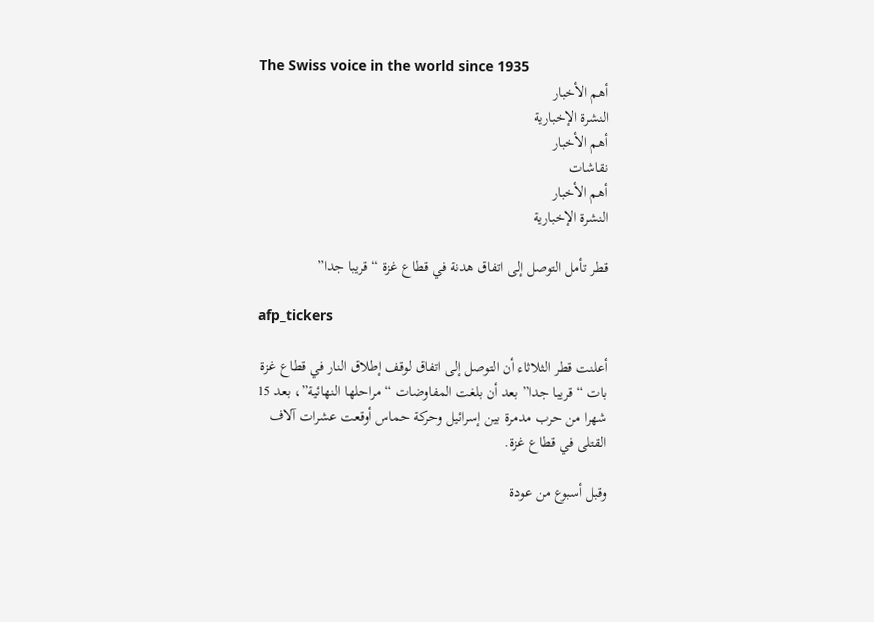The Swiss voice in the world since 1935
أهم الأخبار
النشرة الإخبارية
أهم الأخبار
نقاشات
أهم الأخبار
النشرة الإخبارية

قطر تأمل التوصل إلى اتفاق هدنة في قطاع غزة “قريبا جدا”

afp_tickers

أعلنت قطر الثلاثاء أن التوصل إلى اتفاق لوقف إطلاق النار في قطاع غزة بات “قريبا جدا” بعد أن بلغت المفاوضات “مراحلها النهائية”، بعد 15 شهرا من حرب مدمرة بين إسرائيل وحركة حماس أوقعت عشرات آلاف القتلى في قطاع غزة.

وقبل أسبوع من عودة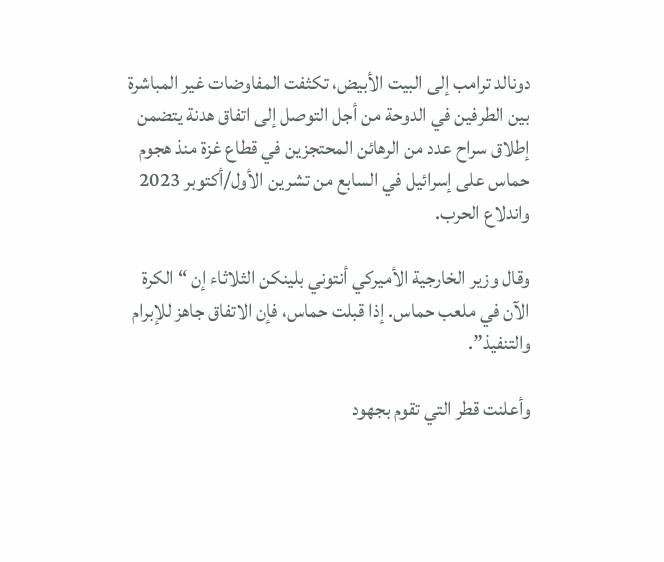دونالد ترامب إلى البيت الأبيض، تكثفت المفاوضات غير المباشرة بين الطرفين في الدوحة من أجل التوصل إلى اتفاق هدنة يتضمن إطلاق سراح عدد من الرهائن المحتجزين في قطاع غزة منذ هجوم حماس على إسرائيل في السابع من تشرين الأول/أكتوبر 2023 واندلاع الحرب.

وقال وزير الخارجية الأميركي أنتوني بلينكن الثلاثاء إن “الكرة الآن في ملعب حماس. إذا قبلت حماس، فإن الاتفاق جاهز للإبرام والتنفيذ”.

وأعلنت قطر التي تقوم بجهود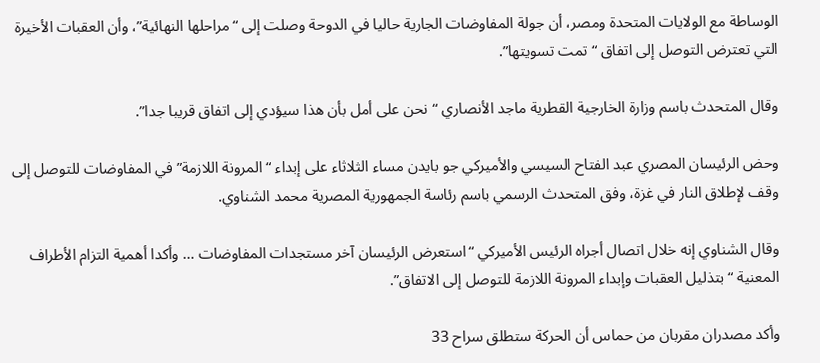الوساطة مع الولايات المتحدة ومصر، أن جولة المفاوضات الجارية حاليا في الدوحة وصلت إلى “مراحلها النهائية”، وأن العقبات الأخيرة التي تعترض التوصل إلى اتفاق “تمت تسويتها”.

وقال المتحدث باسم وزارة الخارجية القطرية ماجد الأنصاري “نحن على أمل بأن هذا سيؤدي إلى اتفاق قريبا جدا”.

وحض الرئيسان المصري عبد الفتاح السيسي والأميركي جو بايدن مساء الثلاثاء على إبداء “المرونة اللازمة” في المفاوضات للتوصل إلى وقف لإطلاق النار في غزة، وفق المتحدث الرسمي باسم رئاسة الجمهورية المصرية محمد الشناوي.

وقال الشناوي إنه خلال اتصال أجراه الرئيس الأميركي “استعرض الرئيسان آخر مستجدات المفاوضات … وأكدا أهمية التزام الأطراف المعنية “بتذليل العقبات وإبداء المرونة اللازمة للتوصل إلى الاتفاق”.

وأكد مصدران مقربان من حماس أن الحركة ستطلق سراح 33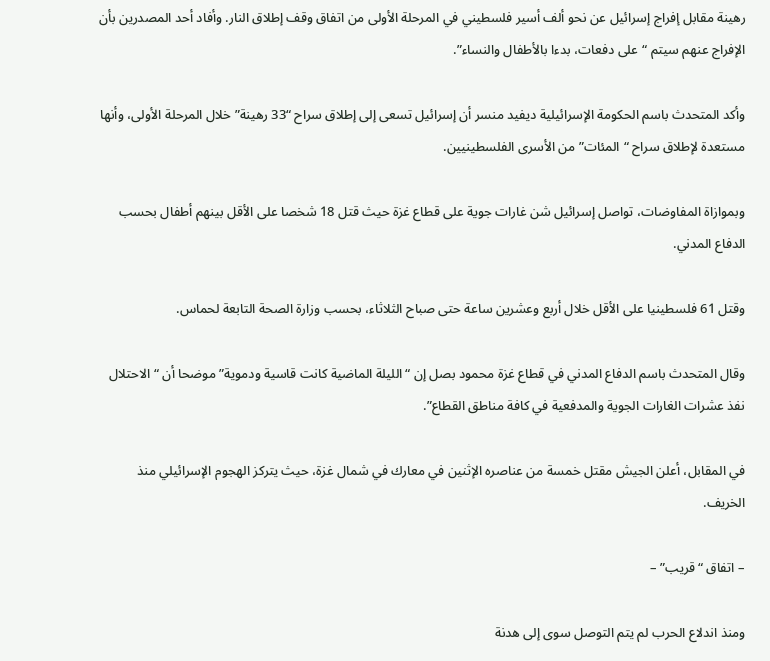رهينة مقابل إفراج إسرائيل عن نحو ألف أسير فلسطيني في المرحلة الأولى من اتفاق وقف إطلاق النار. وأفاد أحد المصدرين بأن الإفراج عنهم سيتم “على دفعات، بدءا بالأطفال والنساء”.

وأكد المتحدث باسم الحكومة الإسرائيلية ديفيد منسر أن إسرائيل تسعى إلى إطلاق سراح “33 رهينة” خلال المرحلة الأولى، وأنها مستعدة لإطلاق سراح “المئات” من الأسرى الفلسطينيين.

وبموازاة المفاوضات، تواصل إسرائيل شن غارات جوية على قطاع غزة حيث قتل 18 شخصا على الأقل بينهم أطفال بحسب الدفاع المدني.

وقتل 61 فلسطينيا على الأقل خلال أربع وعشرين ساعة حتى صباح الثلاثاء، بحسب وزارة الصحة التابعة لحماس.

وقال المتحدث باسم الدفاع المدني في قطاع غزة محمود بصل إن “الليلة الماضية كانت قاسية ودموية” موضحا أن “الاحتلال نفذ عشرات الغارات الجوية والمدفعية في كافة مناطق القطاع”.

في المقابل، أعلن الجيش مقتل خمسة من عناصره الإثنين في معارك في شمال غزة، حيث يتركز الهجوم الإسرائيلي منذ الخريف.

– اتفاق “قريب” –

ومنذ اندلاع الحرب لم يتم التوصل سوى إلى هدنة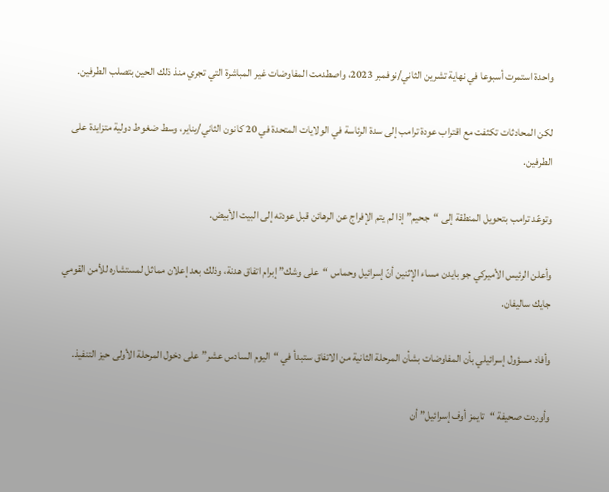واحدة استمرت أسبوعا في نهاية تشرين الثاني/نوفمبر 2023، واصطدمت المفاوضات غير المباشرة التي تجري منذ ذلك الحين بتصلب الطرفين.

لكن المحادثات تكثفت مع اقتراب عودة ترامب إلى سدة الرئاسة في الولايات المتحدة في 20 كانون الثاني/يناير، وسط ضغوط دولية متزايدة على الطرفين.

وتوعّد ترامب بتحويل المنطقة إلى “جحيم” إذا لم يتم الإفراج عن الرهائن قبل عودته إلى البيت الأبيض.

وأعلن الرئيس الأميركي جو بايدن مساء الإثنين أنّ إسرائيل وحماس “على وشك” إبرام اتفاق هدنة، وذلك بعد إعلان مماثل لمستشاره للأمن القومي جايك ساليفان.

وأفاد مسؤول إسرائيلي بأن المفاوضات بشأن المرحلة الثانية من الاتفاق ستبدأ في “اليوم السادس عشر” على دخول المرحلة الأولى حيز التنفيذ.

وأوردت صحيفة “تايمز أوف إسرائيل” أن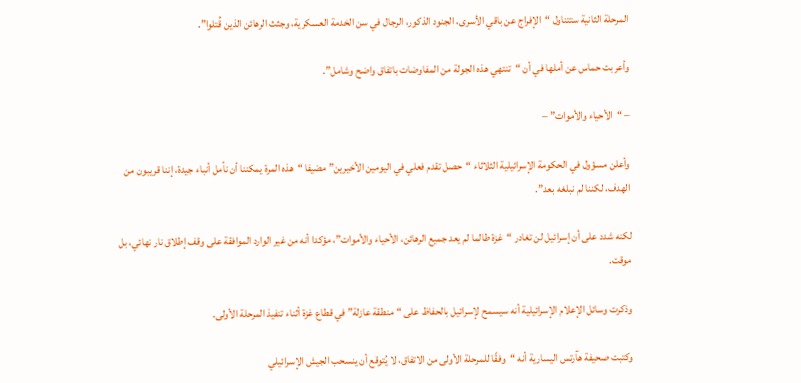المرحلة الثانية ستتناول “الإفراج عن باقي الأسرى، الجنود الذكور، الرجال في سن الخدمة العسكرية، وجثث الرهائن الذين قُتلوا”.

وأعربت حماس عن أملها في أن “تنتهي هذه الجولة من المفاوضات باتفاق واضح وشامل”.

– “الأحياء والأموات” –

وأعلن مسؤول في الحكومة الإسرائيلية الثلاثاء “حصل تقدم فعلي في اليومين الأخيرين” مضيفا “هذه المرة يمكننا أن نأمل أنباء جيدة، إننا قريبون من الهدف، لكننا لم نبلغه بعد”.

لكنه شدد على أن إسرائيل لن تغادر “غزة طالما لم يعد جميع الرهائن، الأحياء والأموات”، مؤكدا أنه من غير الوارد الموافقة على وقف إطلاق نار نهائي، بل موقت.

وذكرت وسائل الإعلام الإسرائيلية أنه سيسمح لإسرائيل بالحفاظ على “منطقة عازلة” في قطاع غزة أثناء تنفيذ المرحلة الأولى.

وكتبت صحيفة هآرتس اليسارية أنه “وفقًا للمرحلة الأولى من الاتفاق، لا يُتوقع أن ينسحب الجيش الإسرائيلي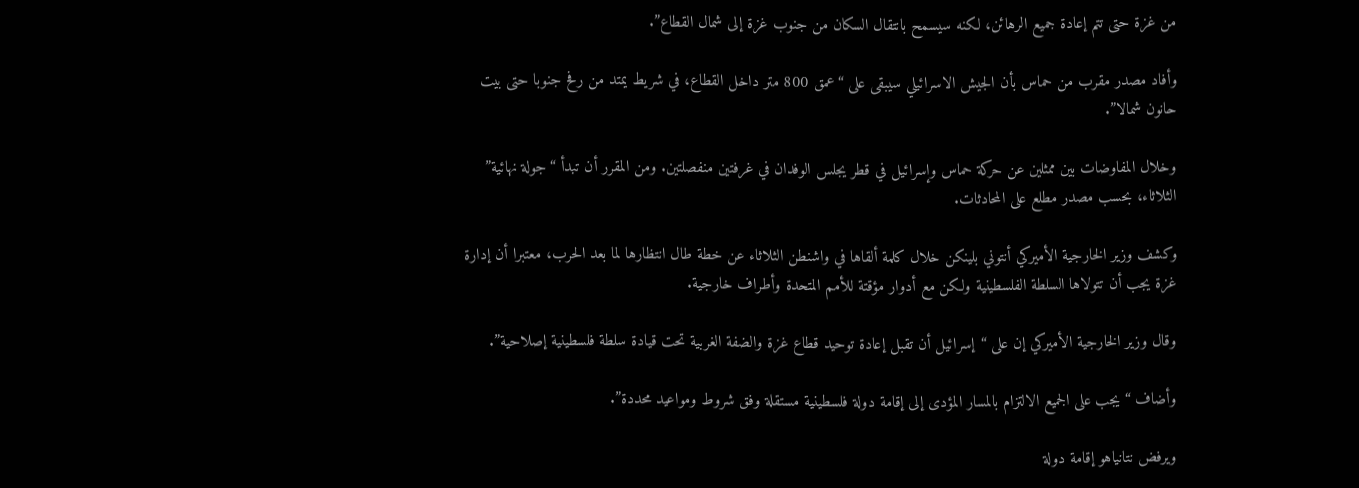من غزة حتى تتم إعادة جميع الرهائن، لكنه سيسمح بانتقال السكان من جنوب غزة إلى شمال القطاع”.

وأفاد مصدر مقرب من حماس بأن الجيش الاسرائيلي سيبقى على “عمق 800 متر داخل القطاع، في شريط يمتد من رفح جنوبا حتى بيت حانون شمالا”.

وخلال المفاوضات بين ممثلين عن حركة حماس وإسرائيل في قطر يجلس الوفدان في غرفتين منفصلتين. ومن المقرر أن تبدأ “جولة نهائية” الثلاثاء، بحسب مصدر مطلع على المحادثات.

وكشف وزير الخارجية الأميركي أنتوني بلينكن خلال كلمة ألقاها في واشنطن الثلاثاء عن خطة طال انتظارها لما بعد الحرب، معتبرا أن إدارة غزة يجب أن تتولاها السلطة الفلسطينية ولكن مع أدوار مؤقتة للأمم المتحدة وأطراف خارجية.

وقال وزير الخارجية الأميركي إن على “إسرائيل أن تقبل إعادة توحيد قطاع غزة والضفة الغربية تحت قيادة سلطة فلسطينية إصلاحية”.

وأضاف “يجب على الجميع الالتزام بالمسار المؤدى إلى إقامة دولة فلسطينية مستقلة وفق شروط ومواعيد محددة”.

ويرفض نتانياهو إقامة دولة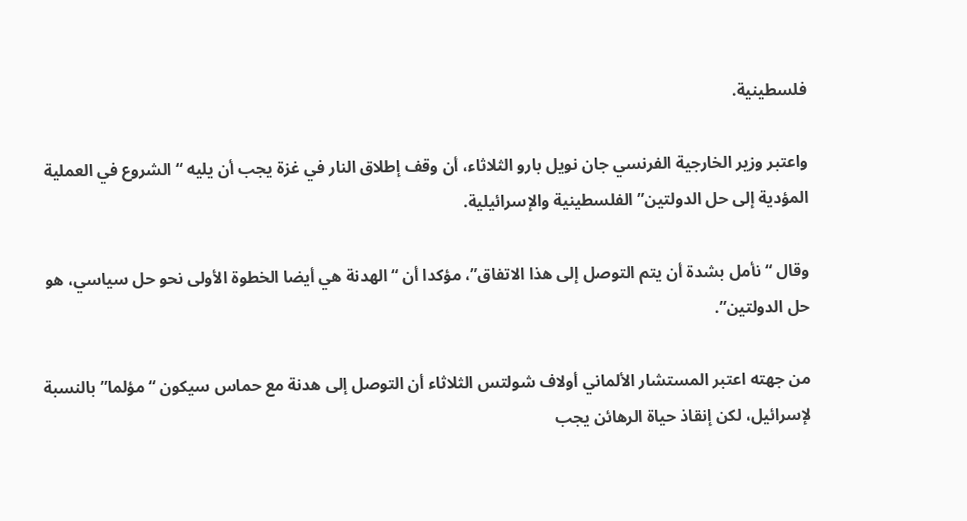فلسطينية.

واعتبر وزير الخارجية الفرنسي جان نويل بارو الثلاثاء، أن وقف إطلاق النار في غزة يجب أن يليه “الشروع في العملية المؤدية إلى حل الدولتين” الفلسطينية والإسرائيلية.

وقال “نأمل بشدة أن يتم التوصل إلى هذا الاتفاق”، مؤكدا أن “الهدنة هي أيضا الخطوة الأولى نحو حل سياسي، هو حل الدولتين”.

من جهته اعتبر المستشار الألماني أولاف شولتس الثلاثاء أن التوصل إلى هدنة مع حماس سيكون “مؤلما” بالنسبة لإسرائيل، لكن إنقاذ حياة الرهائن يجب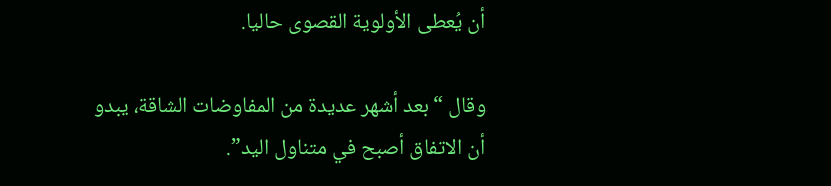أن يُعطى الأولوية القصوى حاليا.

وقال “بعد أشهر عديدة من المفاوضات الشاقة، يبدو أن الاتفاق أصبح في متناول اليد”.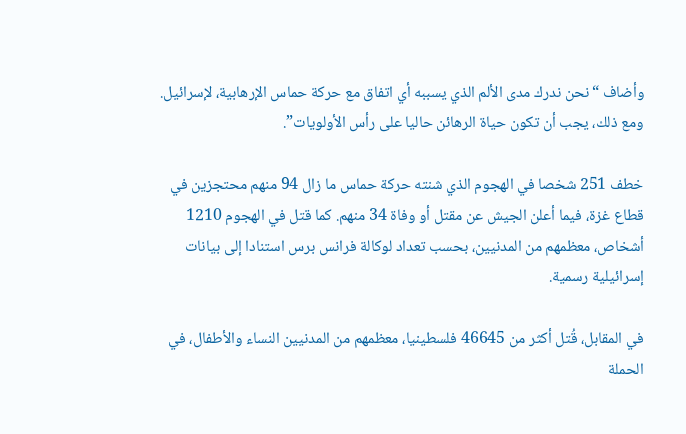وأضاف “نحن ندرك مدى الألم الذي يسببه أي اتفاق مع حركة حماس الإرهابية، لإسرائيل. ومع ذلك، يجب أن تكون حياة الرهائن حاليا على رأس الأولويات”.

خطف 251 شخصا في الهجوم الذي شنته حركة حماس ما زال 94 منهم محتجزين في قطاع غزة، فيما أعلن الجيش عن مقتل أو وفاة 34 منهم. كما قتل في الهجوم 1210 أشخاص، معظمهم من المدنيين، بحسب تعداد لوكالة فرانس برس استنادا إلى بيانات إسرائيلية رسمية.

في المقابل، قُتل أكثر من 46645 فلسطينيا، معظمهم من المدنيين النساء والأطفال، في الحملة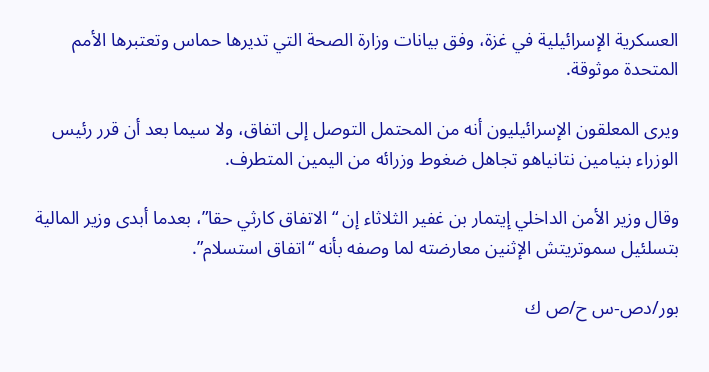العسكرية الإسرائيلية في غزة، وفق بيانات وزارة الصحة التي تديرها حماس وتعتبرها الأمم المتحدة موثوقة.

ويرى المعلقون الإسرائيليون أنه من المحتمل التوصل إلى اتفاق، ولا سيما بعد أن قرر رئيس الوزراء بنيامين نتانياهو تجاهل ضغوط وزرائه من اليمين المتطرف.

وقال وزير الأمن الداخلي إيتمار بن غفير الثلاثاء إن “الاتفاق كارثي حقا”، بعدما أبدى وزير المالية بتسلئيل سموتريتش الإثنين معارضته لما وصفه بأنه “اتفاق استسلام”.

بور/دص-س ح/ص ك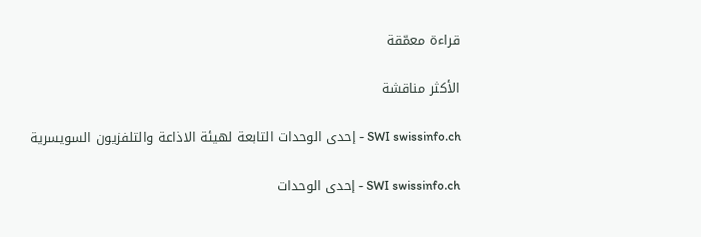قراءة معمّقة

الأكثر مناقشة

SWI swissinfo.ch - إحدى الوحدات التابعة لهيئة الاذاعة والتلفزيون السويسرية

SWI swissinfo.ch - إحدى الوحدات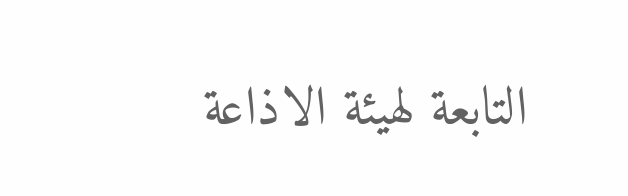التابعة لهيئة الاذاعة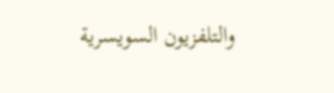والتلفزيون السويسرية